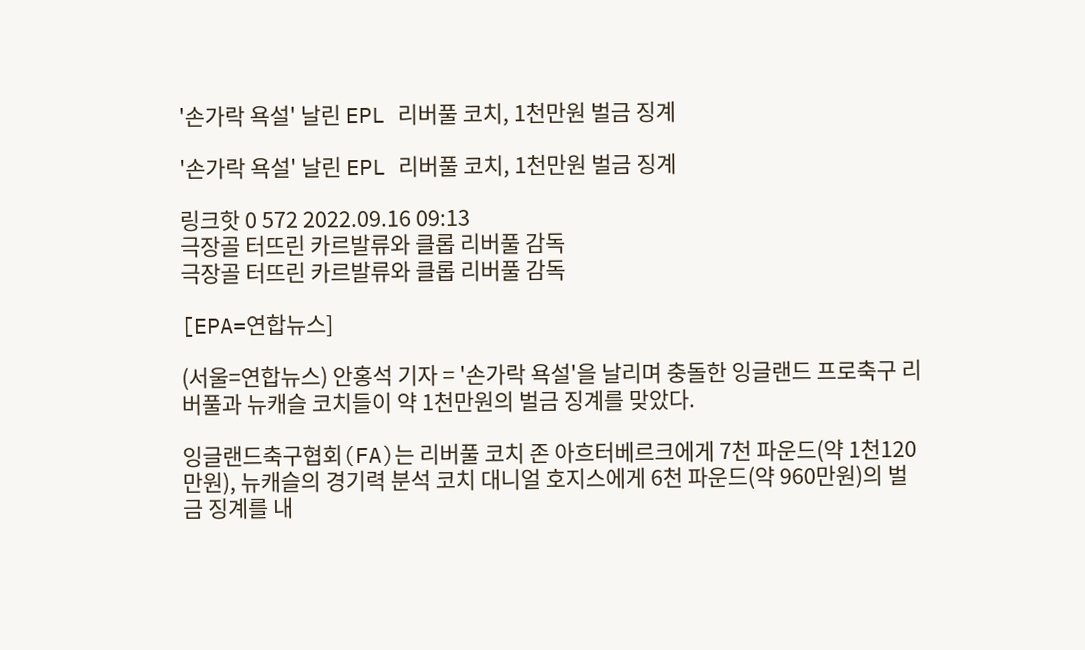'손가락 욕설' 날린 EPL 리버풀 코치, 1천만원 벌금 징계

'손가락 욕설' 날린 EPL 리버풀 코치, 1천만원 벌금 징계

링크핫 0 572 2022.09.16 09:13
극장골 터뜨린 카르발류와 클롭 리버풀 감독
극장골 터뜨린 카르발류와 클롭 리버풀 감독

[EPA=연합뉴스]

(서울=연합뉴스) 안홍석 기자 = '손가락 욕설'을 날리며 충돌한 잉글랜드 프로축구 리버풀과 뉴캐슬 코치들이 약 1천만원의 벌금 징계를 맞았다.

잉글랜드축구협회(FA)는 리버풀 코치 존 아흐터베르크에게 7천 파운드(약 1천120만원), 뉴캐슬의 경기력 분석 코치 대니얼 호지스에게 6천 파운드(약 960만원)의 벌금 징계를 내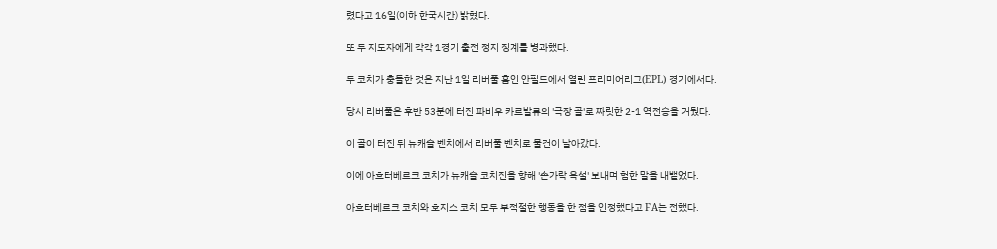렸다고 16일(이하 한국시간) 밝혔다.

또 두 지도자에게 각각 1경기 출전 정지 징계를 병과했다.

두 코치가 충돌한 것은 지난 1일 리버풀 홈인 안필드에서 열린 프리미어리그(EPL) 경기에서다.

당시 리버풀은 후반 53분에 터진 파비우 카르발류의 '극장 골'로 짜릿한 2-1 역전승을 거뒀다.

이 골이 터진 뒤 뉴캐슬 벤치에서 리버풀 벤치로 물건이 날아갔다.

이에 아흐터베르크 코치가 뉴캐슬 코치진을 향해 '손가락 욕설' 보내며 험한 말을 내뱉었다.

아흐터베르크 코치와 호지스 코치 모두 부적절한 행동을 한 점을 인정했다고 FA는 전했다.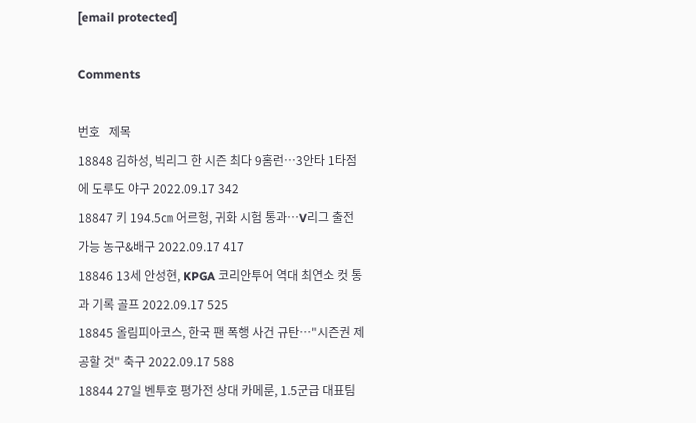[email protected]

Comments

번호   제목
18848 김하성, 빅리그 한 시즌 최다 9홈런…3안타 1타점에 도루도 야구 2022.09.17 342
18847 키 194.5㎝ 어르헝, 귀화 시험 통과…V리그 출전 가능 농구&배구 2022.09.17 417
18846 13세 안성현, KPGA 코리안투어 역대 최연소 컷 통과 기록 골프 2022.09.17 525
18845 올림피아코스, 한국 팬 폭행 사건 규탄…"시즌권 제공할 것" 축구 2022.09.17 588
18844 27일 벤투호 평가전 상대 카메룬, 1.5군급 대표팀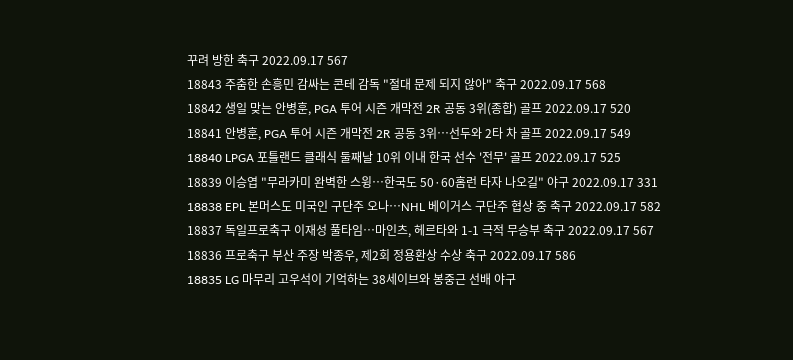꾸려 방한 축구 2022.09.17 567
18843 주춤한 손흥민 감싸는 콘테 감독 "절대 문제 되지 않아" 축구 2022.09.17 568
18842 생일 맞는 안병훈, PGA 투어 시즌 개막전 2R 공동 3위(종합) 골프 2022.09.17 520
18841 안병훈, PGA 투어 시즌 개막전 2R 공동 3위…선두와 2타 차 골프 2022.09.17 549
18840 LPGA 포틀랜드 클래식 둘째날 10위 이내 한국 선수 '전무' 골프 2022.09.17 525
18839 이승엽 "무라카미 완벽한 스윙…한국도 50·60홈런 타자 나오길" 야구 2022.09.17 331
18838 EPL 본머스도 미국인 구단주 오나…NHL 베이거스 구단주 협상 중 축구 2022.09.17 582
18837 독일프로축구 이재성 풀타임…마인츠, 헤르타와 1-1 극적 무승부 축구 2022.09.17 567
18836 프로축구 부산 주장 박종우, 제2회 정용환상 수상 축구 2022.09.17 586
18835 LG 마무리 고우석이 기억하는 38세이브와 봉중근 선배 야구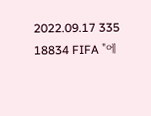2022.09.17 335
18834 FIFA "에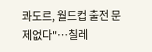콰도르, 월드컵 출전 문제없다"…칠레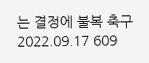는 결정에 불복 축구 2022.09.17 609